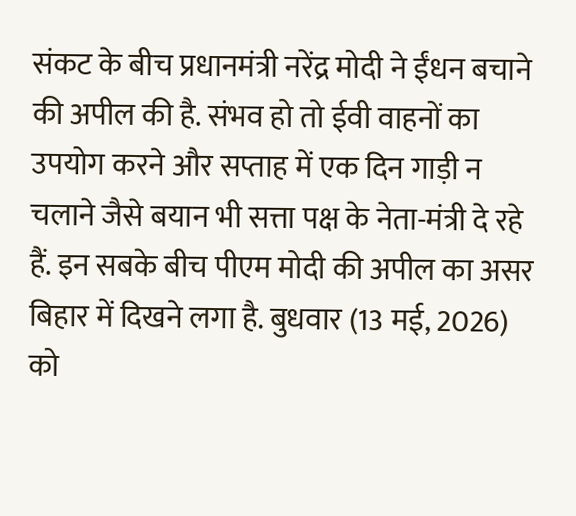संकट के बीच प्रधानमंत्री नरेंद्र मोदी ने ईंधन बचाने की अपील की है. संभव हो तो ईवी वाहनों का उपयोग करने और सप्ताह में एक दिन गाड़ी न चलाने जैसे बयान भी सत्ता पक्ष के नेता-मंत्री दे रहे हैं. इन सबके बीच पीएम मोदी की अपील का असर बिहार में दिखने लगा है. बुधवार (13 मई, 2026) को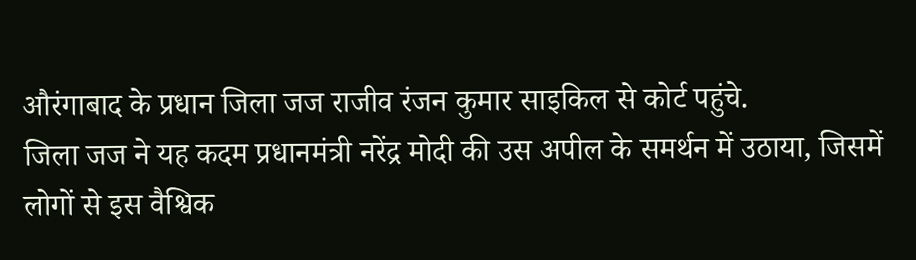औरंगाबाद के प्रधान जिला जज राजीव रंजन कुमार साइकिल से कोर्ट पहुंचे.
जिला जज ने यह कदम प्रधानमंत्री नरेंद्र मोदी की उस अपील के समर्थन में उठाया, जिसमें लोगों से इस वैश्विक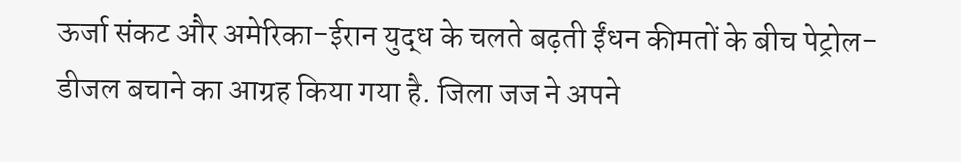ऊर्जा संकट और अमेरिका-ईरान युद्ध के चलते बढ़ती ईंधन कीमतों के बीच पेट्रोल-डीजल बचाने का आग्रह किया गया है. जिला जज ने अपने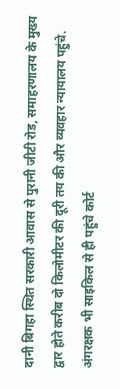दानी बिगहा स्थित सरकारी आवास से पुरानी जीटी रोड, समाहरणालय के मुख्य द्वार होते करीब दो किलोमीटर की दूरी तय की और व्यवहार न्यायालय पहुंचे.
अंगरक्षक भी साइकिल से ही पहुंचे कोर्ट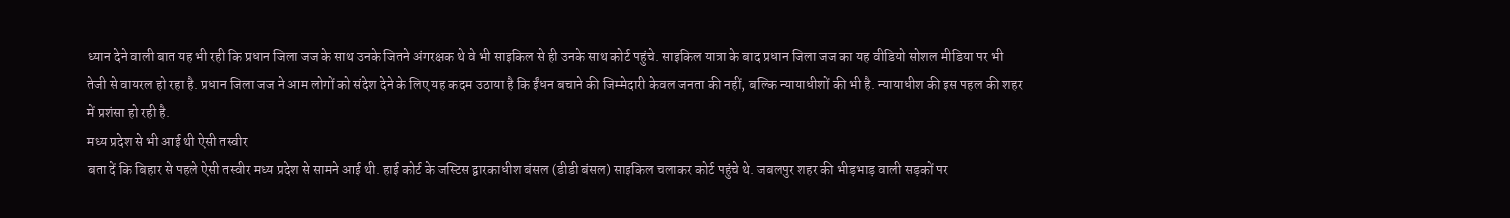ध्यान देने वाली बात यह भी रही कि प्रधान जिला जज के साथ उनके जितने अंगरक्षक थे वे भी साइकिल से ही उनके साथ कोर्ट पहुंचे. साइकिल यात्रा के बाद प्रधान जिला जज का यह वीडियो सोशल मीडिया पर भी तेजी से वायरल हो रहा है. प्रधान जिला जज ने आम लोगों को संदेश देने के लिए यह कदम उठाया है कि ईंधन बचाने की जिम्मेदारी केवल जनता की नहीं, बल्कि न्यायाधीशों की भी है. न्यायाधीश की इस पहल की शहर में प्रशंसा हो रही है.
मध्य प्रदेश से भी आई थी ऐसी तस्वीर
बता दें कि बिहार से पहले ऐसी तस्वीर मध्य प्रदेश से सामने आई थी. हाई कोर्ट के जस्टिस द्वारकाधीश बंसल (डीडी बंसल) साइकिल चलाकर कोर्ट पहुंचे थे. जबलपुर शहर की भीड़भाड़ वाली सड़कों पर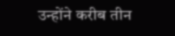उन्होंने करीब तीन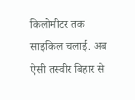किलोमीटर तक साइकिल चलाई. अब ऐसी तस्वीर बिहार से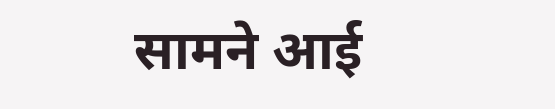सामने आई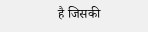है जिसकी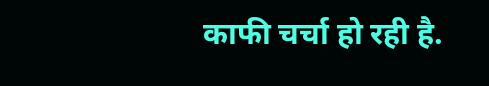काफी चर्चा हो रही है.